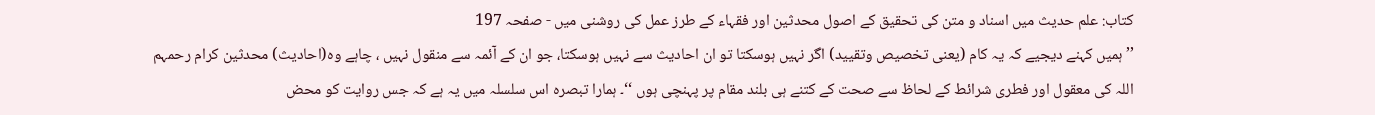کتاب: علم حدیث میں اسناد و متن کی تحقیق کے اصول محدثین اور فقہاء کے طرز عمل کی روشنی میں - صفحہ 197
’’ ہمیں کہنے دیجیے کہ یہ کام (یعنی تخصیص وتقیید) اگر نہیں ہوسکتا تو ان احادیث سے نہیں ہوسکتا، جو ان کے آئمہ سے منقول نہیں ، چاہے وہ(احادیث) محدثین کرام رحمہم اللہ کی معقول اور فطری شرائط کے لحاظ سے صحت کے کتنے ہی بلند مقام پر پہنچی ہوں ‘‘۔ ہمارا تبصرہ اس سلسلہ میں یہ ہے کہ جس روایت کو محض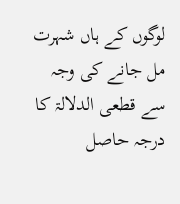لوگوں کے ہاں شہرت مل جانے کی وجہ سے قطعی الدلالۃ کا درجہ حاصل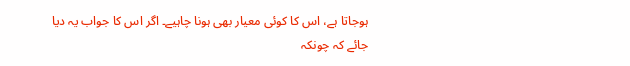ہوجاتا ہے، اس کا کوئی معیار بھی ہونا چاہیے۔ اگر اس کا جواب یہ دیا جائے کہ چونکہ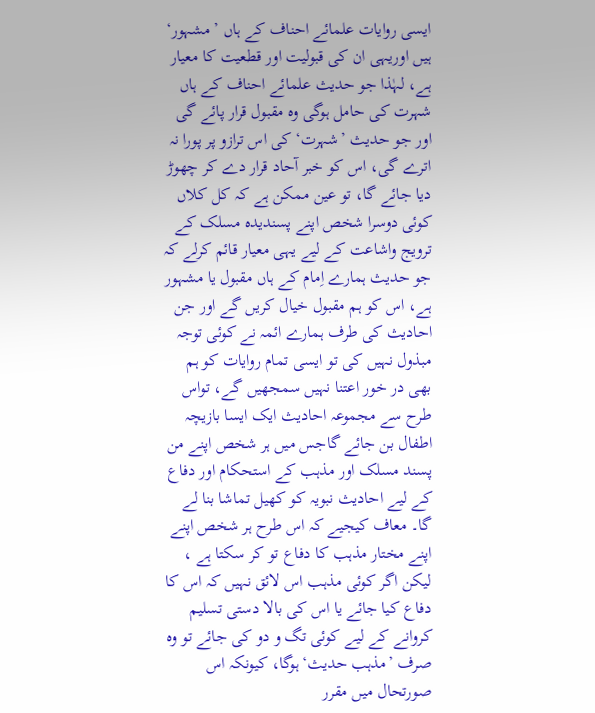ایسی روایات علمائے احناف کے ہاں ’ مشہور‘ ہیں اوریہی ان کی قبولیت اور قطعیت کا معیار ہے، لہٰذا جو حدیث علمائے احناف کے ہاں شہرت کی حامل ہوگی وہ مقبول قرار پائے گی اور جو حدیث ’شہرت‘ کی اس ترازو پر پورا نہ اترے گی، اس کو خبر آحاد قرار دے کر چھوڑ دیا جائے گا، تو عین ممکن ہے کہ کل کلاں کوئی دوسرا شخص اپنے پسندیدہ مسلک کے ترویج واشاعت کے لیے یہی معیار قائم کرلے کہ جو حدیث ہمارے اِمام کے ہاں مقبول یا مشہور ہے، اس کو ہم مقبول خیال کریں گے اور جن احادیث کی طرف ہمارے ائمہ نے کوئی توجہ مبذول نہیں کی تو ایسی تمام روایات کو ہم بھی در خور اعتنا نہیں سمجھیں گے، تواس طرح سے مجموعہ احادیث ایک ایسا بازیچہ اطفال بن جائے گاجس میں ہر شخص اپنے من پسند مسلک اور مذہب کے استحکام اور دفاع کے لیے احادیث نبویہ کو کھیل تماشا بنا لے گا۔ معاف کیجیے کہ اس طرح ہر شخص اپنے اپنے مختار مذہب کا دفاع تو کر سکتا ہے ، لیکن اگر کوئی مذہب اس لائق نہیں کہ اس کا دفاع کیا جائے یا اس کی بالا دستی تسلیم کروانے کے لیے کوئی تگ و دو کی جائے تو وہ صرف ’مذہب حدیث‘ ہوگا، کیونکہ اس صورتحال میں مقرر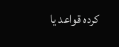کردہ قواعد یا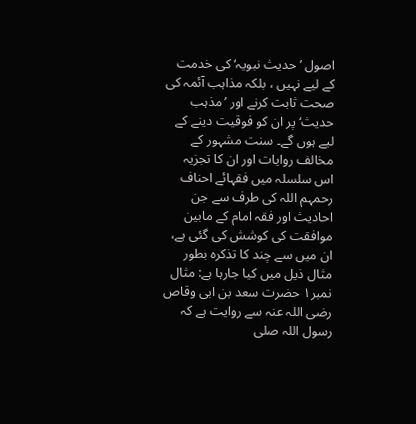اصول ’حدیث نبویہ‘ کی خدمت کے لیے نہیں ، بلکہ مذاہب آئمہ کی صحت ثابت کرنے اور ’مذہب حدیث‘ پر ان کو فوقیت دینے کے لیے ہوں گے۔ سنت مشہور کے مخالف روایات اور ان کا تجزیہ اس سلسلہ میں فقہائے احناف رحمہم اللہ کی طرف سے جن احادیث اور فقہ امام کے مابین موافقت کی کوشش کی گئی ہے، ان میں سے چند کا تذکرہ بطور مثال ذیل میں کیا جارہا ہے: مثال نمبر۱ حضرت سعد بن ابی وقاص رضی اللہ عنہ سے روایت ہے کہ رسول اللہ صلی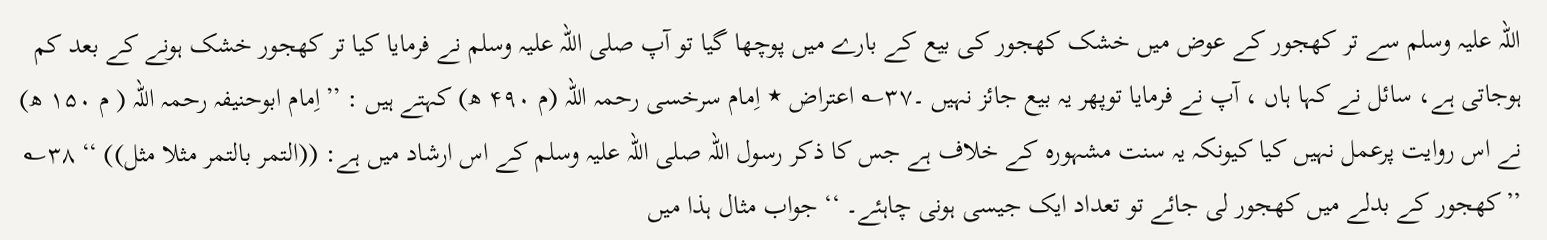اللہ علیہ وسلم سے تر کھجور کے عوض میں خشک کھجور کی بیع کے بارے میں پوچھا گیا تو آپ صلی اللہ علیہ وسلم نے فرمایا کیا تر کھجور خشک ہونے کے بعد کم ہوجاتی ہے، سائل نے کہا ہاں ، آپ نے فرمایا توپھر یہ بیع جائز نہیں ۔۳۷؎ اعتراض ٭ اِمام سرخسی رحمہ اللہ (م ۴۹۰ ھ) کہتے ہیں : ’’اِمام ابوحنیفہ رحمہ اللہ ( م ۱۵۰ ھ) نے اس روایت پرعمل نہیں کیا کیونکہ یہ سنت مشہورہ کے خلاف ہے جس کا ذکر رسول اللہ صلی اللہ علیہ وسلم کے اس ارشاد میں ہے: ((التمر بالتمر مثلا مثل)) ‘‘ ۳۸؎ ’’کھجور کے بدلے میں کھجور لی جائے تو تعداد ایک جیسی ہونی چاہئے۔ ‘‘ جواب مثال ہذا میں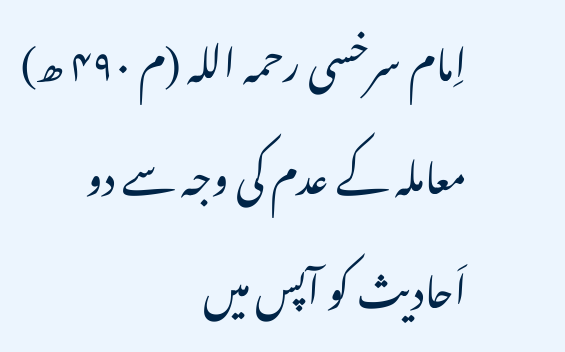اِمام سرخسی رحمہ اللہ (م ۴۹۰ ھ) معاملہ کے عدم کی وجہ سے دو اَحادیث کو آپس میں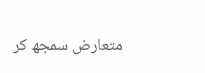متعارض سمجھ کر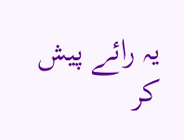یہ رائے پیش کر